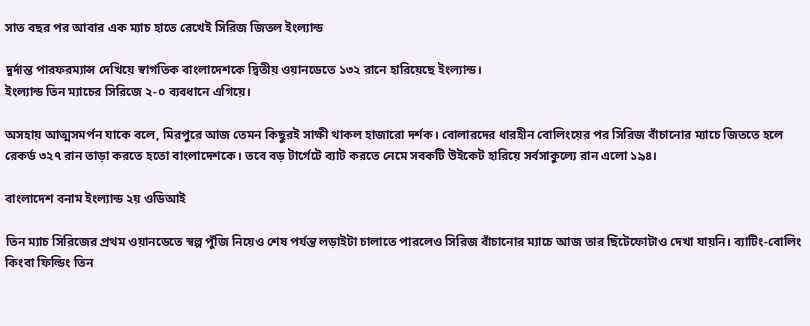সাত বছর পর আবার এক ম্যাচ হাতে রেখেই সিরিজ জিতল ইংল্যান্ড

দুর্দান্ত পারফরম্যান্স দেখিয়ে স্বাগতিক বাংলাদেশকে দ্বিতীয় ওয়ানডেতে ১৩২ রানে হারিয়েছে ইংল্যান্ড।
ইংল্যান্ড তিন ম্যাচের সিরিজে ২-০ ব্যবধানে এগিয়ে।

অসহায় আত্মসমর্পন যাকে বলে, মিরপুরে আজ তেমন কিছুরই সাক্ষী থাকল হাজারো দর্শক। বোলারদের ধারহীন বোলিংয়ের পর সিরিজ বাঁচানোর ম্যাচে জিততে হলে রেকর্ড ৩২৭ রান তাড়া করতে হতো বাংলাদেশকে। তবে বড় টার্গেটে ব্যাট করতে নেমে সবকটি উইকেট হারিয়ে সর্বসাকুল্যে রান এলো ১৯৪।

বাংলাদেশ বনাম ইংল্যান্ড ২য় ওডিআই

তিন ম্যাচ সিরিজের প্রথম ওয়ানডেতে স্বল্প পুঁজি নিয়েও শেষ পর্যন্ত লড়াইটা চালাতে পারলেও সিরিজ বাঁচানোর ম্যাচে আজ তার ছিঁটেফোটাও দেখা যায়নি। ব্যাটিং-বোলিং কিংবা ফিল্ডিং তিন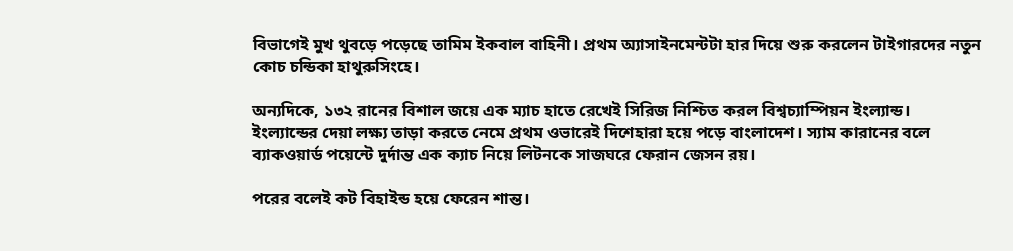বিভাগেই মুখ থুবড়ে পড়েছে তামিম ইকবাল বাহিনী। প্রথম অ্যাসাইনমেন্টটা হার দিয়ে শুরু করলেন টাইগারদের নতুন কোচ চন্ডিকা হাথুরুসিংহে।

অন্যদিকে, ১৩২ রানের বিশাল জয়ে এক ম্যাচ হাতে রেখেই সিরিজ নিশ্চিত করল বিশ্বচ্যাম্পিয়ন ইংল্যান্ড।  ইংল্যান্ডের দেয়া লক্ষ্য তাড়া করতে নেমে প্রথম ওভারেই দিশেহারা হয়ে পড়ে বাংলাদেশ। স্যাম কারানের বলে ব্যাকওয়ার্ড পয়েন্টে দুর্দান্ত এক ক্যাচ নিয়ে লিটনকে সাজঘরে ফেরান জেসন রয়।

পরের বলেই কট বিহাইন্ড হয়ে ফেরেন শান্ত।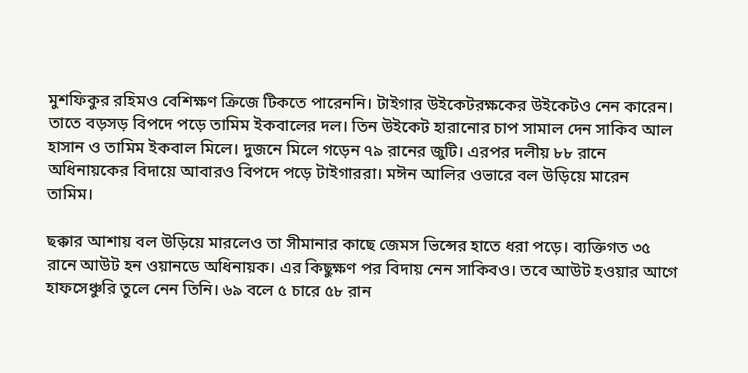মুশফিকুর রহিমও বেশিক্ষণ ক্রিজে টিকতে পারেননি। টাইগার উইকেটরক্ষকের উইকেটও নেন কারেন। তাতে বড়সড় বিপদে পড়ে তামিম ইকবালের দল। তিন উইকেট হারানোর চাপ সামাল দেন সাকিব আল হাসান ও তামিম ইকবাল মিলে। দুজনে মিলে গড়েন ৭৯ রানের জুটি। এরপর দলীয় ৮৮ রানে অধিনায়কের বিদায়ে আবারও বিপদে পড়ে টাইগাররা। মঈন আলির ওভারে বল উড়িয়ে মারেন তামিম।

ছক্কার আশায় বল উড়িয়ে মারলেও তা সীমানার কাছে জেমস ভিন্সের হাতে ধরা পড়ে। ব্যক্তিগত ৩৫ রানে আউট হন ওয়ানডে অধিনায়ক। এর কিছুক্ষণ পর বিদায় নেন সাকিবও। তবে আউট হওয়ার আগে হাফসেঞ্চুরি তুলে নেন তিনি। ৬৯ বলে ৫ চারে ৫৮ রান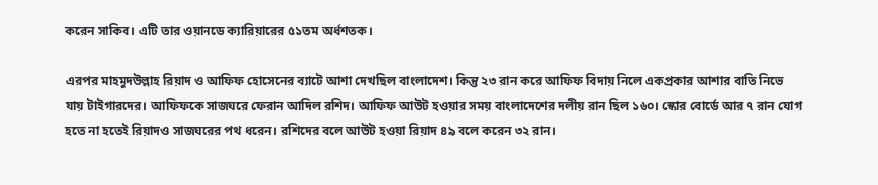করেন সাকিব। এটি তার ওয়ানডে ক্যারিয়ারের ৫১তম অর্ধশতক।

এরপর মাহমুদউল্লাহ রিয়াদ ও আফিফ হোসেনের ব্যাটে আশা দেখছিল বাংলাদেশ। কিন্তু ২৩ রান করে আফিফ বিদায় নিলে একপ্রকার আশার বাতি নিভে যায় টাইগারদের। আফিফকে সাজঘরে ফেরান আদিল রশিদ। আফিফ আউট হওয়ার সময় বাংলাদেশের দলীয় রান ছিল ১৬০। স্কোর বোর্ডে আর ৭ রান যোগ হতে না হতেই রিয়াদও সাজঘরের পথ ধরেন। রশিদের বলে আউট হওয়া রিয়াদ ৪৯ বলে করেন ৩২ রান।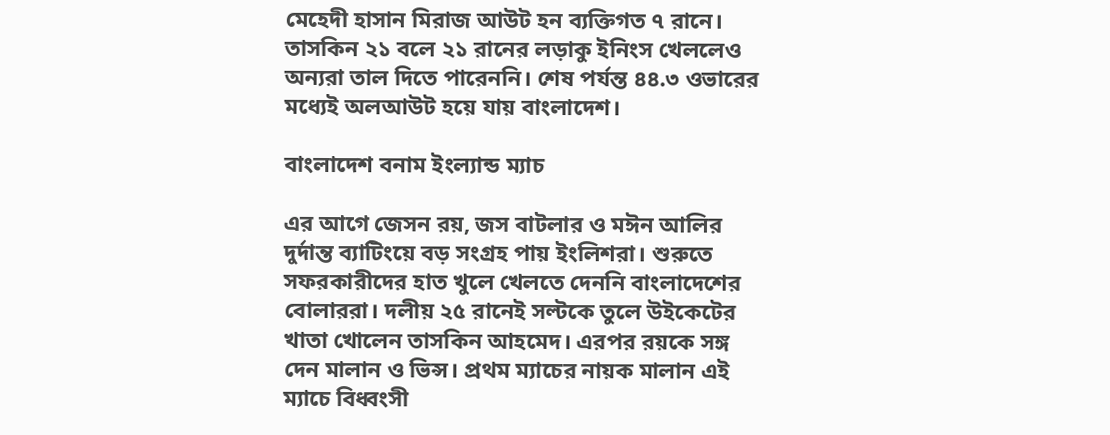মেহেদী হাসান মিরাজ আউট হন ব্যক্তিগত ৭ রানে। তাসকিন ২১ বলে ২১ রানের লড়াকু ইনিংস খেললেও অন্যরা তাল দিতে পারেননি। শেষ পর্যন্ত ৪৪.৩ ওভারের মধ্যেই অলআউট হয়ে যায় বাংলাদেশ।

বাংলাদেশ বনাম ইংল্যান্ড ম্যাচ

এর আগে জেসন রয়, জস বাটলার ও মঈন আলির দুর্দান্ত ব্যাটিংয়ে বড় সংগ্রহ পায় ইংলিশরা। শুরুতে সফরকারীদের হাত খুলে খেলতে দেননি বাংলাদেশের বোলাররা। দলীয় ২৫ রানেই সল্টকে তুলে উইকেটের খাতা খোলেন তাসকিন আহমেদ। এরপর রয়কে সঙ্গ দেন মালান ও ভিন্স। প্রথম ম্যাচের নায়ক মালান এই ম্যাচে বিধ্বংসী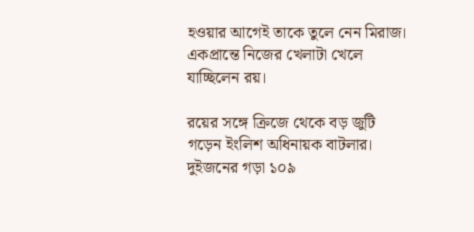হওয়ার আগেই তাকে তুলে নেন মিরাজ। একপ্রান্তে নিজের খেলাটা খেলে যাচ্ছিলেন রয়।

রয়ের সঙ্গে ক্রিজে থেকে বড় জুটি গড়েন ইংলিশ অধিনায়ক বাটলার। দুইজনের গড়া ১০৯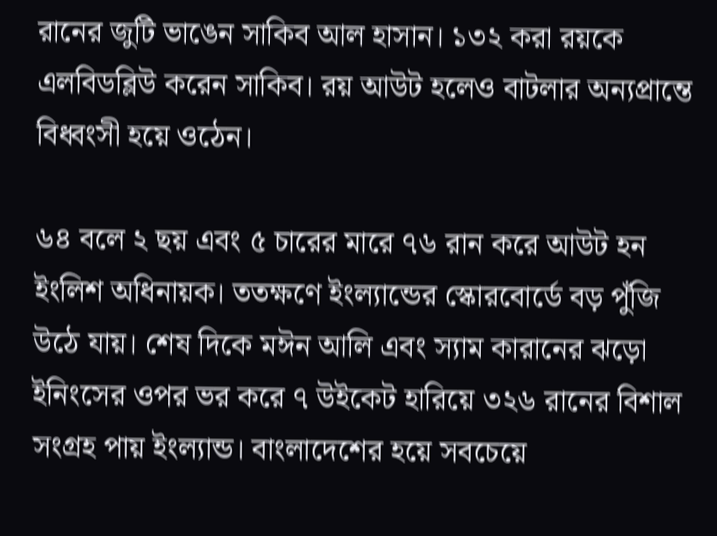রানের জুটি ভাঙেন সাকিব আল হাসান। ১৩২ করা রয়কে এলবিডব্লিউ করেন সাকিব। রয় আউট হলেও বাটলার অন্যপ্রান্তে বিধ্বংসী হয়ে ওঠেন।

৬৪ বলে ২ ছয় এবং ৫ চারের মারে ৭৬ রান করে আউট হন ইংলিশ অধিনায়ক। ততক্ষণে ইংল্যান্ডের স্কোরবোর্ডে বড় পুঁজি উঠে যায়। শেষ দিকে মঈন আলি এবং স্যাম কারানের ঝড়ো ইনিংসের ওপর ভর করে ৭ উইকেট হারিয়ে ৩২৬ রানের বিশাল সংগ্রহ পায় ইংল্যান্ড। বাংলাদেশের হয়ে সবচেয়ে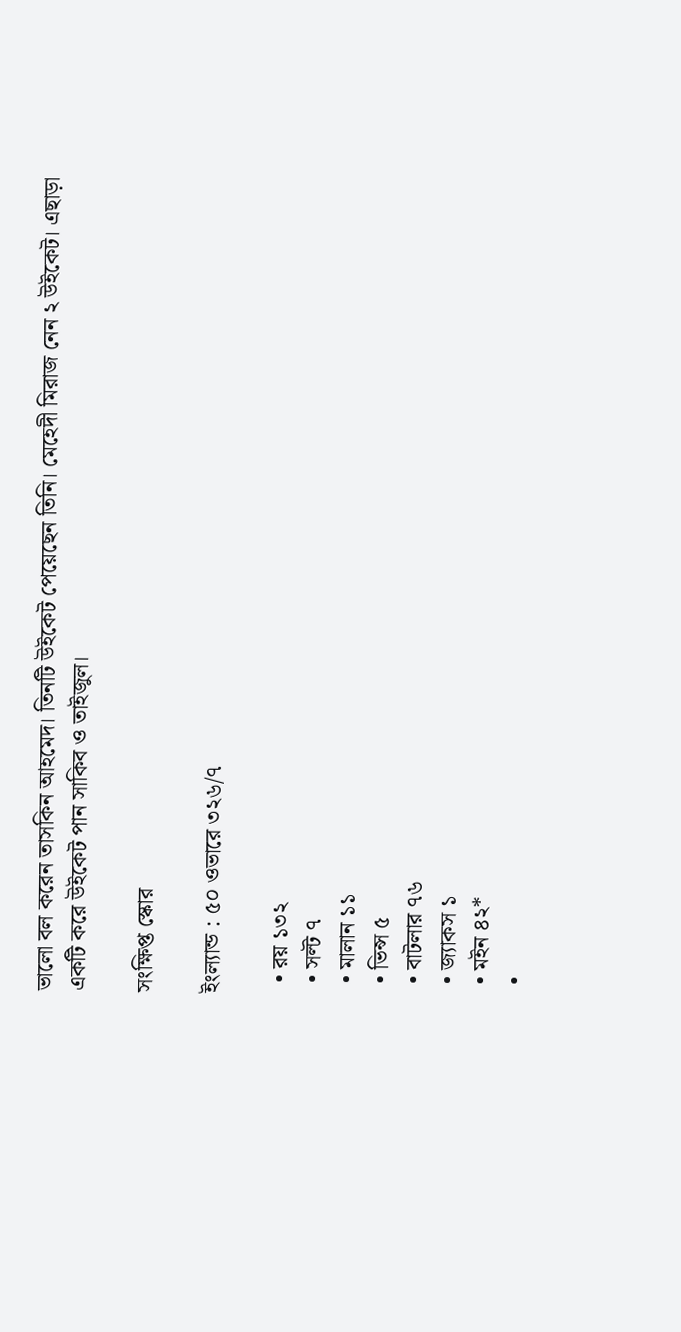ভালো বল করেন তাসকিন আহমেদ। তিনটি উইকেট পেয়েছেন তিনি। মেহেদী মিরাজ নেন ২ উইকেট। এছাড়া একটি করে উইকেট পান সাকিব ও তাইজুল।

সংক্ষিপ্ত স্কোর

ইংল্যান্ড : ৫০ ওভারে ৩২৬/৭

  • রয় ১৩২
  • সল্ট ৭
  • মালান ১১
  • ভিন্স ৫
  • বাটলার ৭৬
  • জ্যাকস ১
  • মইন ৪২*
  •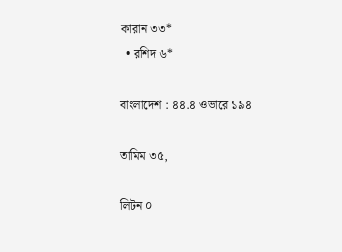কারান ৩৩*
  • রশিদ ৬*

বাংলাদেশ : ৪৪.৪ ওভারে ১৯৪

তামিম ৩৫,

লিটন ০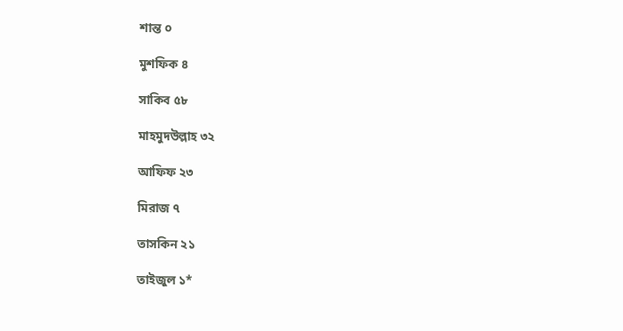শান্ত ০

মুশফিক ৪

সাকিব ৫৮

মাহমুদউল্লাহ ৩২

আফিফ ২৩

মিরাজ ৭

তাসকিন ২১

তাইজুল ১*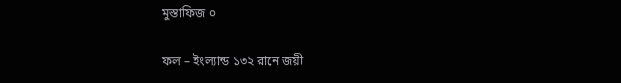মুস্তাফিজ ০

ফল – ইংল্যান্ড ১৩২ রানে জয়ী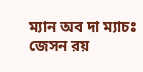ম্যান অব দা ম্যাচঃ জেসন রয়